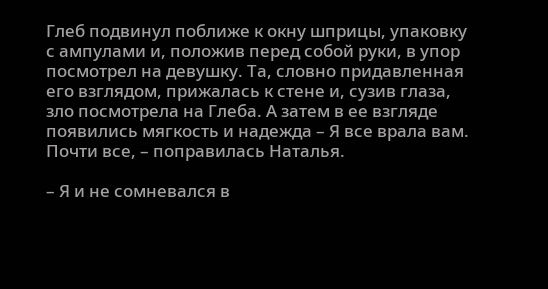Глеб подвинул поближе к окну шприцы, упаковку с ампулами и, положив перед собой руки, в упор посмотрел на девушку. Та, словно придавленная его взглядом, прижалась к стене и, сузив глаза, зло посмотрела на Глеба. А затем в ее взгляде появились мягкость и надежда – Я все врала вам. Почти все, – поправилась Наталья.

– Я и не сомневался в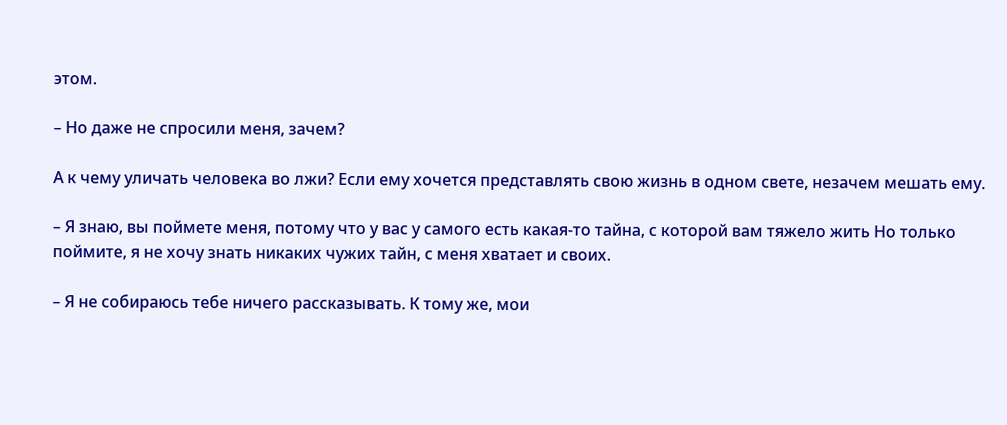этом.

– Но даже не спросили меня, зачем?

А к чему уличать человека во лжи? Если ему хочется представлять свою жизнь в одном свете, незачем мешать ему.

– Я знаю, вы поймете меня, потому что у вас у самого есть какая-то тайна, с которой вам тяжело жить Но только поймите, я не хочу знать никаких чужих тайн, с меня хватает и своих.

– Я не собираюсь тебе ничего рассказывать. К тому же, мои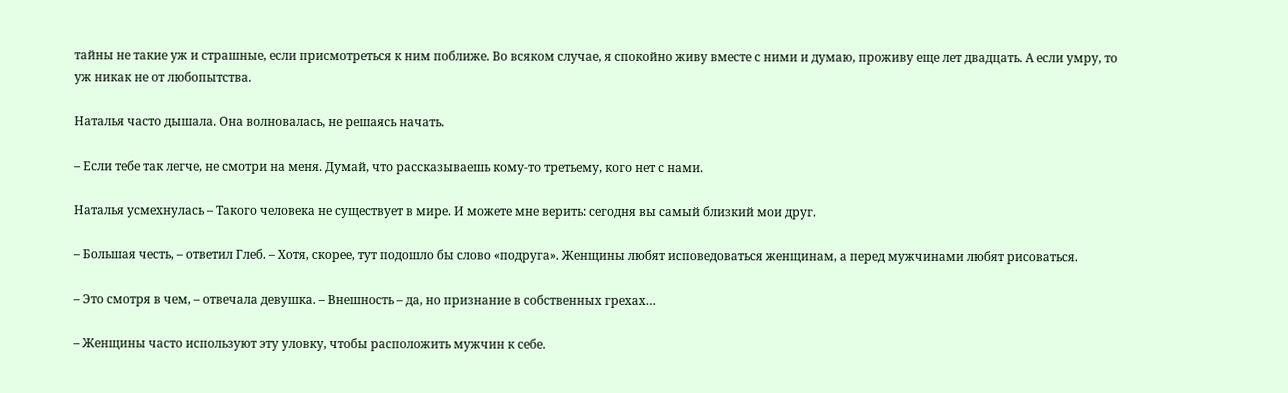тайны не такие уж и страшные, если присмотреться к ним поближе. Во всяком случае, я спокойно живу вместе с ними и думаю, проживу еще лет двадцать. А если умру, то уж никак не от любопытства.

Наталья часто дышала. Она волновалась, не решаясь начать.

– Если тебе так легче, не смотри на меня. Думай, что рассказываешь кому-то третьему, кого нет с нами.

Наталья усмехнулась – Такого человека не существует в мире. И можете мне верить: сегодня вы самый близкий мои друг.

– Большая честь, – ответил Глеб. – Хотя, скорее, тут подошло бы слово «подруга». Женщины любят исповедоваться женщинам, а перед мужчинами любят рисоваться.

– Это смотря в чем, – отвечала девушка. – Внешность – да, но признание в собственных грехах…

– Женщины часто используют эту уловку, чтобы расположить мужчин к себе.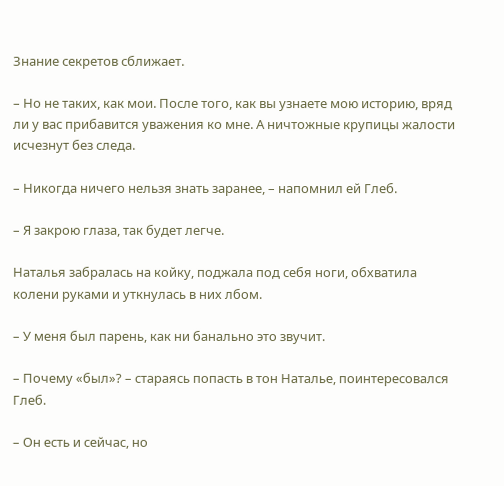Знание секретов сближает.

– Но не таких, как мои. После того, как вы узнаете мою историю, вряд ли у вас прибавится уважения ко мне. А ничтожные крупицы жалости исчезнут без следа.

– Никогда ничего нельзя знать заранее, – напомнил ей Глеб.

– Я закрою глаза, так будет легче.

Наталья забралась на койку, поджала под себя ноги, обхватила колени руками и уткнулась в них лбом.

– У меня был парень, как ни банально это звучит.

– Почему «был»? – стараясь попасть в тон Наталье, поинтересовался Глеб.

– Он есть и сейчас, но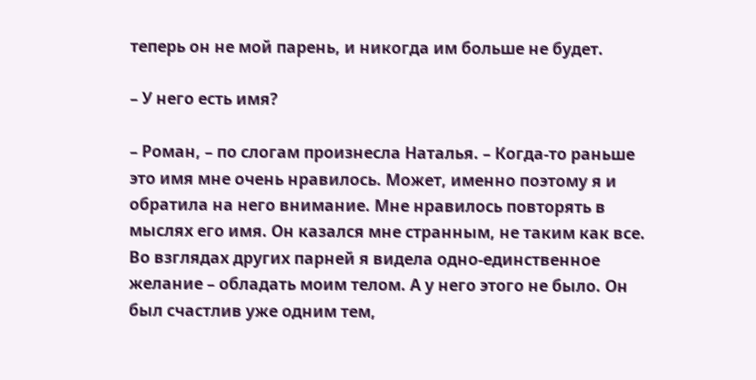теперь он не мой парень, и никогда им больше не будет.

– У него есть имя?

– Роман, – по слогам произнесла Наталья. – Когда-то раньше это имя мне очень нравилось. Может, именно поэтому я и обратила на него внимание. Мне нравилось повторять в мыслях его имя. Он казался мне странным, не таким как все. Во взглядах других парней я видела одно-единственное желание – обладать моим телом. А у него этого не было. Он был счастлив уже одним тем,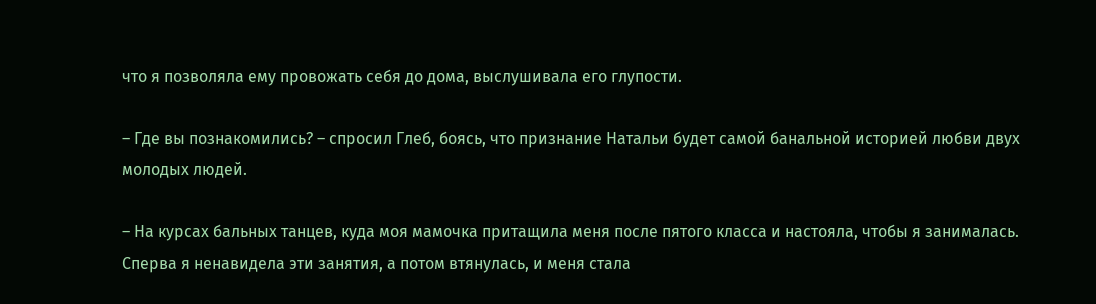что я позволяла ему провожать себя до дома, выслушивала его глупости.

– Где вы познакомились? – спросил Глеб, боясь, что признание Натальи будет самой банальной историей любви двух молодых людей.

– На курсах бальных танцев, куда моя мамочка притащила меня после пятого класса и настояла, чтобы я занималась. Сперва я ненавидела эти занятия, а потом втянулась, и меня стала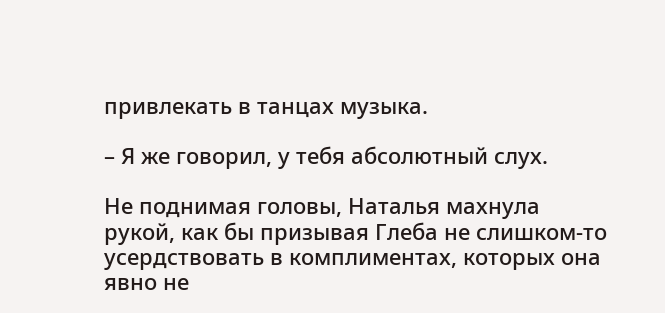привлекать в танцах музыка.

– Я же говорил, у тебя абсолютный слух.

Не поднимая головы, Наталья махнула рукой, как бы призывая Глеба не слишком-то усердствовать в комплиментах, которых она явно не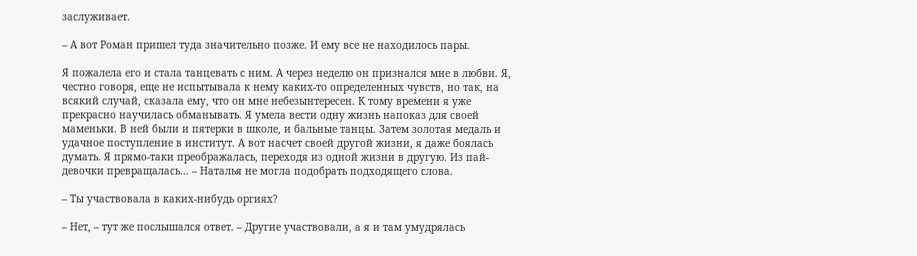заслуживает.

– А вот Роман пришел туда значительно позже. И ему все не находилось пары.

Я пожалела его и стала танцевать с ним. А через неделю он признался мне в любви. Я, честно говоря, еще не испытывала к нему каких-то определенных чувств, но так, на всякий случай, сказала ему, что он мне небезынтересен. К тому времени я уже прекрасно научилась обманывать. Я умела вести одну жизнь напоказ для своей маменьки. В ней были и пятерки в школе, и бальные танцы. Затем золотая медаль и удачное поступление в институт. А вот насчет своей другой жизни, я даже боялась думать. Я прямо-таки преображалась, переходя из одной жизни в другую. Из пай-девочки превращалась… – Наталья не могла подобрать подходящего слова.

– Ты участвовала в каких-нибудь оргиях?

– Нет, – тут же послышался ответ. – Другие участвовали, а я и там умудрялась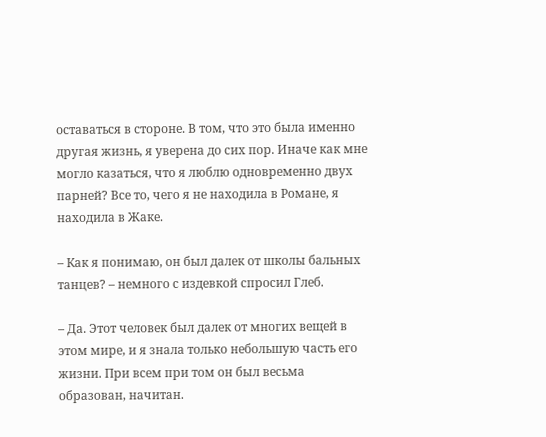оставаться в стороне. В том, что это была именно другая жизнь, я уверена до сих пор. Иначе как мне могло казаться, что я люблю одновременно двух парней? Все то, чего я не находила в Романе, я находила в Жаке.

– Как я понимаю, он был далек от школы бальных танцев? – немного с издевкой спросил Глеб.

– Да. Этот человек был далек от многих вещей в этом мире, и я знала только небольшую часть его жизни. При всем при том он был весьма образован, начитан.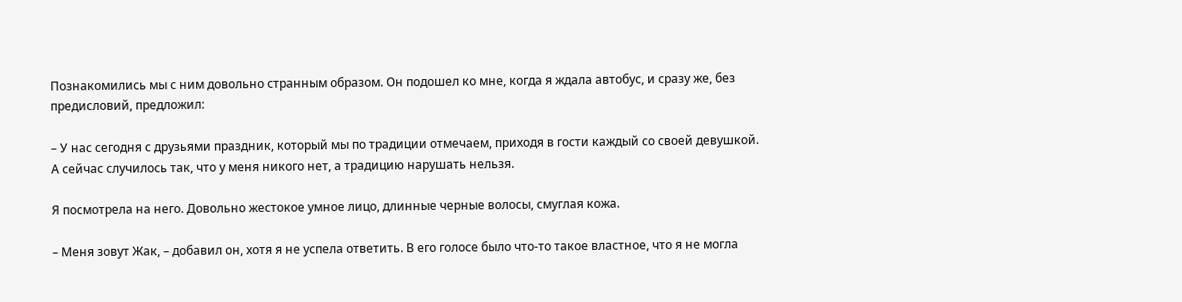Познакомились мы с ним довольно странным образом. Он подошел ко мне, когда я ждала автобус, и сразу же, без предисловий, предложил:

– У нас сегодня с друзьями праздник, который мы по традиции отмечаем, приходя в гости каждый со своей девушкой. А сейчас случилось так, что у меня никого нет, а традицию нарушать нельзя.

Я посмотрела на него. Довольно жестокое умное лицо, длинные черные волосы, смуглая кожа.

– Меня зовут Жак, – добавил он, хотя я не успела ответить. В его голосе было что-то такое властное, что я не могла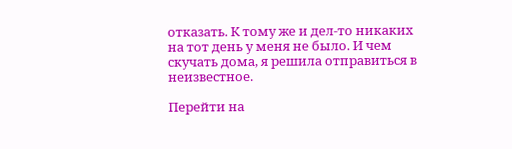отказать. К тому же и дел-то никаких на тот день у меня не было. И чем скучать дома, я решила отправиться в неизвестное.

Перейти на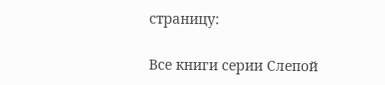страницу:

Все книги серии Слепой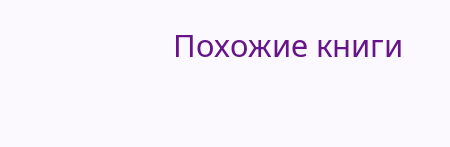Похожие книги